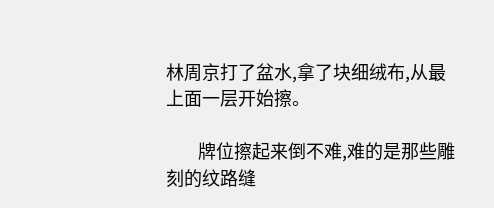林周京打了盆水,拿了块细绒布,从最上面一层开始擦。

        牌位擦起来倒不难,难的是那些雕刻的纹路缝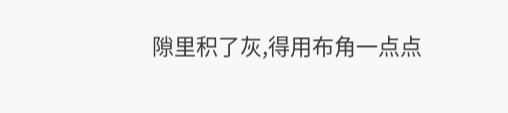隙里积了灰,得用布角一点点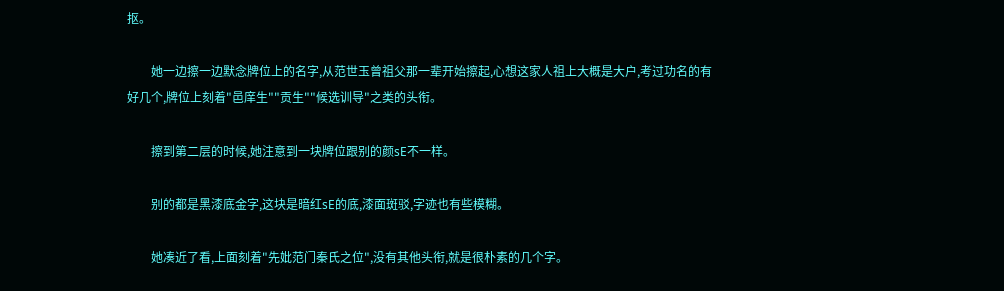抠。

        她一边擦一边默念牌位上的名字,从范世玉曾祖父那一辈开始擦起,心想这家人祖上大概是大户,考过功名的有好几个,牌位上刻着"邑庠生""贡生""候选训导"之类的头衔。

        擦到第二层的时候,她注意到一块牌位跟别的颜sE不一样。

        别的都是黑漆底金字,这块是暗红sE的底,漆面斑驳,字迹也有些模糊。

        她凑近了看,上面刻着"先妣范门秦氏之位",没有其他头衔,就是很朴素的几个字。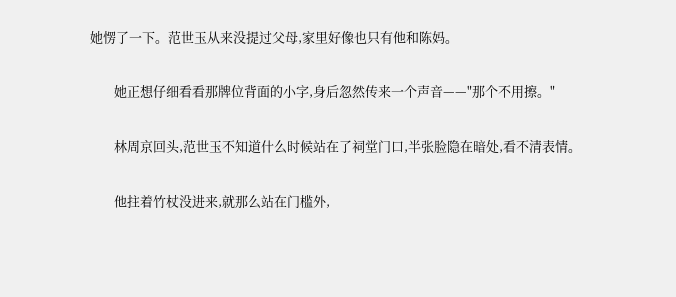她愣了一下。范世玉从来没提过父母,家里好像也只有他和陈妈。

        她正想仔细看看那牌位背面的小字,身后忽然传来一个声音——"那个不用擦。"

        林周京回头,范世玉不知道什么时候站在了祠堂门口,半张脸隐在暗处,看不清表情。

        他拄着竹杖没进来,就那么站在门槛外,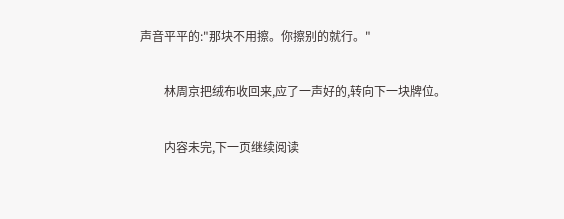声音平平的:"那块不用擦。你擦别的就行。"

        林周京把绒布收回来,应了一声好的,转向下一块牌位。

        内容未完,下一页继续阅读